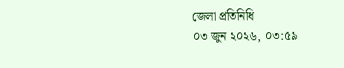জেলা প্রতিনিধি
০৩ জুন ২০২৬, ০৩:৫৯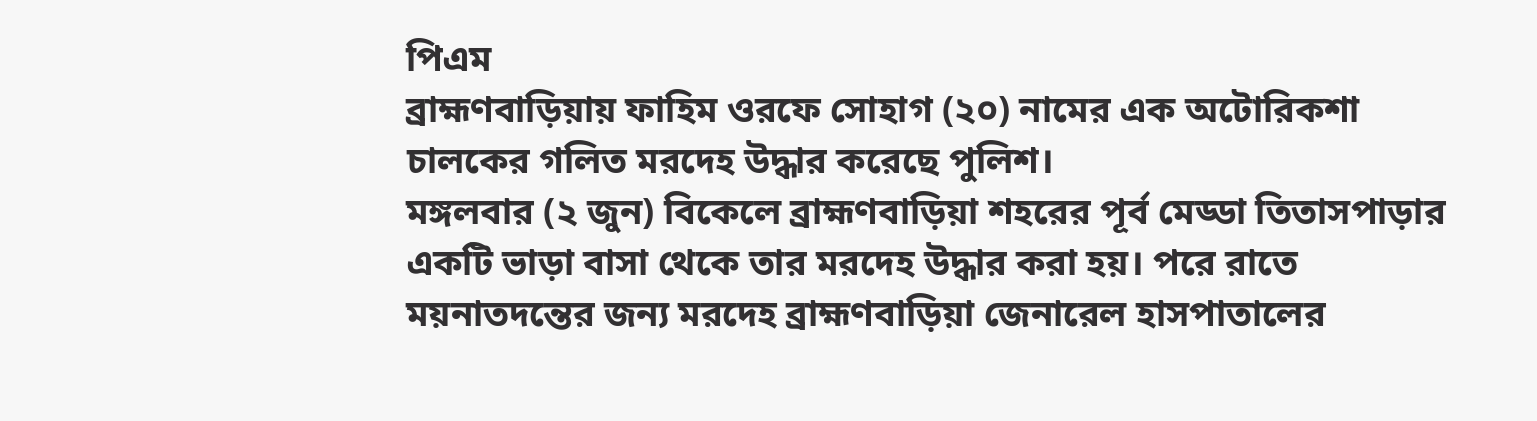পিএম
ব্রাহ্মণবাড়িয়ায় ফাহিম ওরফে সোহাগ (২০) নামের এক অটোরিকশা চালকের গলিত মরদেহ উদ্ধার করেছে পুলিশ।
মঙ্গলবার (২ জুন) বিকেলে ব্রাহ্মণবাড়িয়া শহরের পূর্ব মেড্ডা তিতাসপাড়ার একটি ভাড়া বাসা থেকে তার মরদেহ উদ্ধার করা হয়। পরে রাতে ময়নাতদন্তের জন্য মরদেহ ব্রাহ্মণবাড়িয়া জেনারেল হাসপাতালের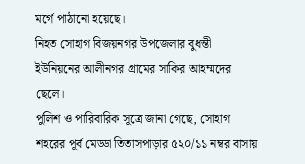মর্গে পাঠানো হয়েছে।
নিহত সোহাগ বিজয়নগর উপজেলার বুধন্তী ইউনিয়নের আলীনগর গ্রামের সাকির আহম্মদের ছেলে।
পুলিশ ও পারিবারিক সূত্রে জানা গেছে, সোহাগ শহরের পূর্ব মেড্ডা তিতাসপাড়ার ৫২০/১১ নম্বর বাসায়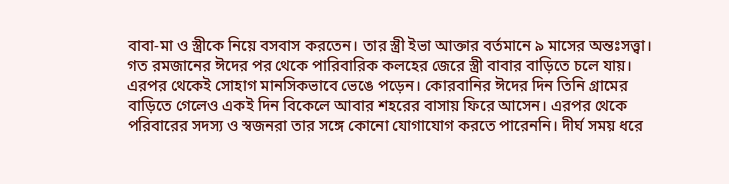বাবা-মা ও স্ত্রীকে নিয়ে বসবাস করতেন। তার স্ত্রী ইভা আক্তার বর্তমানে ৯ মাসের অন্তঃসত্ত্বা। গত রমজানের ঈদের পর থেকে পারিবারিক কলহের জেরে স্ত্রী বাবার বাড়িতে চলে যায়। এরপর থেকেই সোহাগ মানসিকভাবে ভেঙে পড়েন। কোরবানির ঈদের দিন তিনি গ্রামের বাড়িতে গেলেও একই দিন বিকেলে আবার শহরের বাসায় ফিরে আসেন। এরপর থেকে পরিবারের সদস্য ও স্বজনরা তার সঙ্গে কোনো যোগাযোগ করতে পারেননি। দীর্ঘ সময় ধরে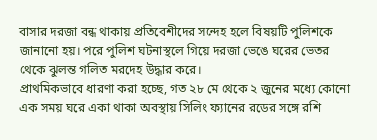বাসার দরজা বন্ধ থাকায় প্রতিবেশীদের সন্দেহ হলে বিষয়টি পুলিশকে জানানো হয়। পরে পুলিশ ঘটনাস্থলে গিয়ে দরজা ভেঙে ঘরের ভেতর থেকে ঝুলন্ত গলিত মরদেহ উদ্ধার করে।
প্রাথমিকভাবে ধারণা করা হচ্ছে, গত ২৮ মে থেকে ২ জুনের মধ্যে কোনো এক সময় ঘরে একা থাকা অবস্থায় সিলিং ফ্যানের রডের সঙ্গে রশি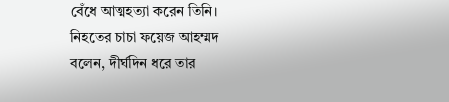বেঁধে আত্মহত্যা করেন তিনি।
নিহতের চাচা ফয়েজ আহম্মদ বলেন, দীর্ঘদিন ধরে তার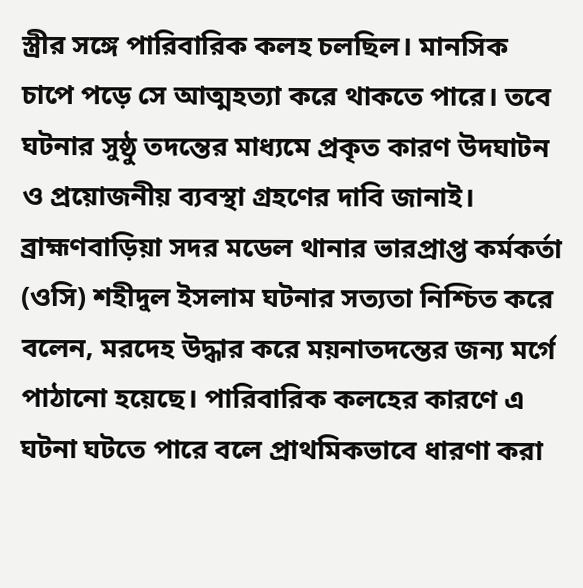স্ত্রীর সঙ্গে পারিবারিক কলহ চলছিল। মানসিক চাপে পড়ে সে আত্মহত্যা করে থাকতে পারে। তবে ঘটনার সুষ্ঠু তদন্তের মাধ্যমে প্রকৃত কারণ উদঘাটন ও প্রয়োজনীয় ব্যবস্থা গ্রহণের দাবি জানাই।
ব্রাহ্মণবাড়িয়া সদর মডেল থানার ভারপ্রাপ্ত কর্মকর্তা (ওসি) শহীদুল ইসলাম ঘটনার সত্যতা নিশ্চিত করে বলেন, মরদেহ উদ্ধার করে ময়নাতদন্তের জন্য মর্গে পাঠানো হয়েছে। পারিবারিক কলহের কারণে এ ঘটনা ঘটতে পারে বলে প্রাথমিকভাবে ধারণা করা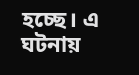হচ্ছে। এ ঘটনায়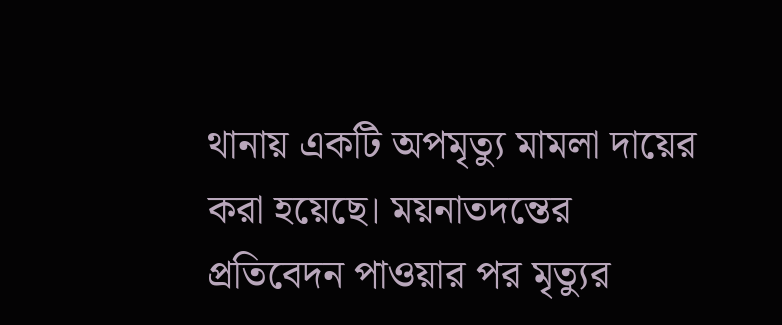থানায় একটি অপমৃত্যু মামলা দায়ের করা হয়েছে। ময়নাতদন্তের প্রতিবেদন পাওয়ার পর মৃত্যুর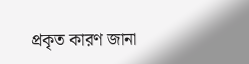প্রকৃত কারণ জানা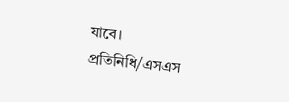যাবে।
প্রতিনিধি/এসএস